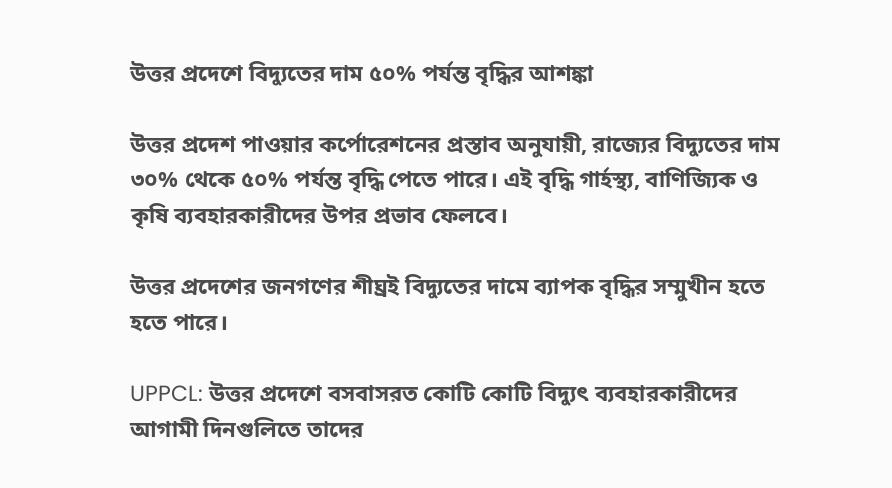উত্তর প্রদেশে বিদ্যুতের দাম ৫০% পর্যন্ত বৃদ্ধির আশঙ্কা

উত্তর প্রদেশ পাওয়ার কর্পোরেশনের প্রস্তাব অনুযায়ী, রাজ্যের বিদ্যুতের দাম ৩০% থেকে ৫০% পর্যন্ত বৃদ্ধি পেতে পারে। এই বৃদ্ধি গার্হস্থ্য, বাণিজ্যিক ও কৃষি ব্যবহারকারীদের উপর প্রভাব ফেলবে।

উত্তর প্রদেশের জনগণের শীঘ্রই বিদ্যুতের দামে ব্যাপক বৃদ্ধির সম্মুখীন হতে হতে পারে।

UPPCL: উত্তর প্রদেশে বসবাসরত কোটি কোটি বিদ্যুৎ ব্যবহারকারীদের আগামী দিনগুলিতে তাদের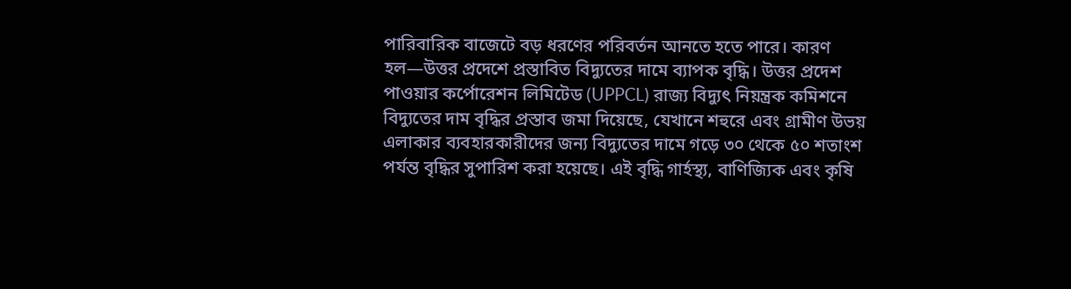পারিবারিক বাজেটে বড় ধরণের পরিবর্তন আনতে হতে পারে। কারণ হল—উত্তর প্রদেশে প্রস্তাবিত বিদ্যুতের দামে ব্যাপক বৃদ্ধি। উত্তর প্রদেশ পাওয়ার কর্পোরেশন লিমিটেড (UPPCL) রাজ্য বিদ্যুৎ নিয়ন্ত্রক কমিশনে বিদ্যুতের দাম বৃদ্ধির প্রস্তাব জমা দিয়েছে, যেখানে শহুরে এবং গ্রামীণ উভয় এলাকার ব্যবহারকারীদের জন্য বিদ্যুতের দামে গড়ে ৩০ থেকে ৫০ শতাংশ পর্যন্ত বৃদ্ধির সুপারিশ করা হয়েছে। এই বৃদ্ধি গার্হস্থ্য, বাণিজ্যিক এবং কৃষি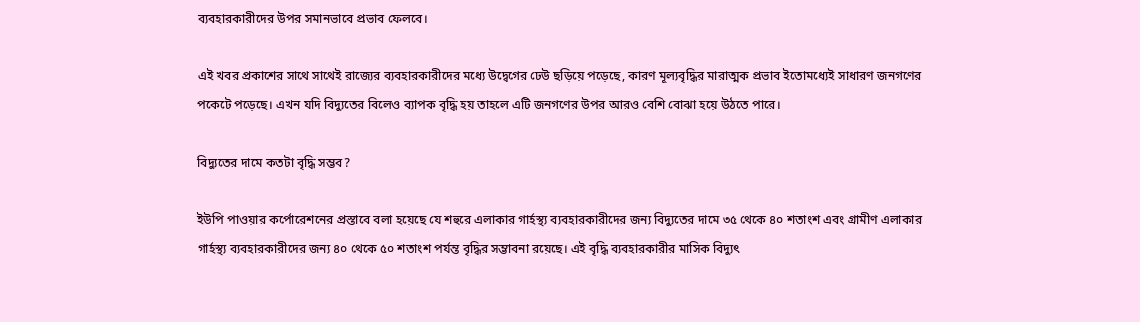ব্যবহারকারীদের উপর সমানভাবে প্রভাব ফেলবে।

এই খবর প্রকাশের সাথে সাথেই রাজ্যের ব্যবহারকারীদের মধ্যে উদ্বেগের ঢেউ ছড়িয়ে পড়েছে, কারণ মূল্যবৃদ্ধির মারাত্মক প্রভাব ইতোমধ্যেই সাধারণ জনগণের পকেটে পড়েছে। এখন যদি বিদ্যুতের বিলেও ব্যাপক বৃদ্ধি হয় তাহলে এটি জনগণের উপর আরও বেশি বোঝা হয়ে উঠতে পারে।

বিদ্যুতের দামে কতটা বৃদ্ধি সম্ভব?

ইউপি পাওয়ার কর্পোরেশনের প্রস্তাবে বলা হয়েছে যে শহুরে এলাকার গার্হস্থ্য ব্যবহারকারীদের জন্য বিদ্যুতের দামে ৩৫ থেকে ৪০ শতাংশ এবং গ্রামীণ এলাকার গার্হস্থ্য ব্যবহারকারীদের জন্য ৪০ থেকে ৫০ শতাংশ পর্যন্ত বৃদ্ধির সম্ভাবনা রয়েছে। এই বৃদ্ধি ব্যবহারকারীর মাসিক বিদ্যুৎ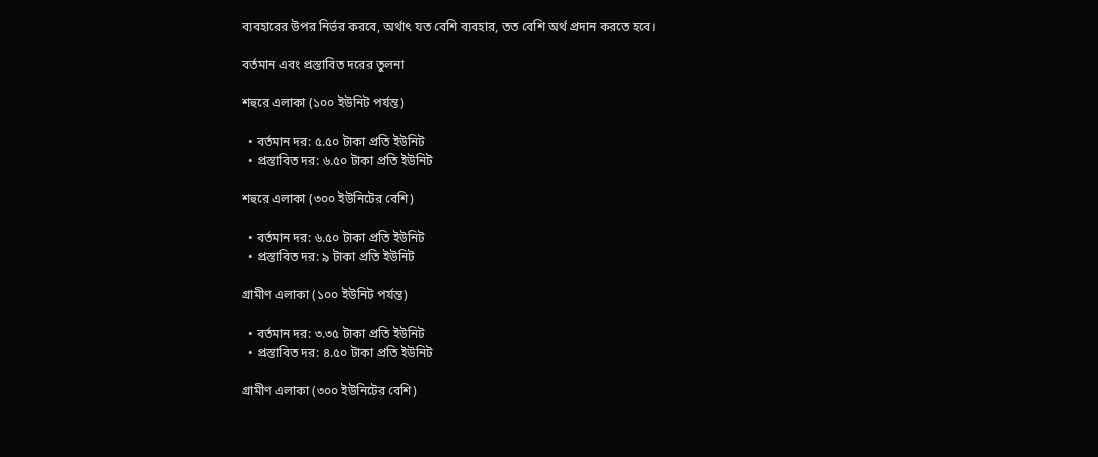ব্যবহারের উপর নির্ভর করবে, অর্থাৎ যত বেশি ব্যবহার, তত বেশি অর্থ প্রদান করতে হবে।

বর্তমান এবং প্রস্তাবিত দরের তুলনা

শহুরে এলাকা (১০০ ইউনিট পর্যন্ত)

  • বর্তমান দর: ৫.৫০ টাকা প্রতি ইউনিট
  • প্রস্তাবিত দর: ৬.৫০ টাকা প্রতি ইউনিট

শহুরে এলাকা (৩০০ ইউনিটের বেশি)

  • বর্তমান দর: ৬.৫০ টাকা প্রতি ইউনিট
  • প্রস্তাবিত দর: ৯ টাকা প্রতি ইউনিট

গ্রামীণ এলাকা (১০০ ইউনিট পর্যন্ত)

  • বর্তমান দর: ৩.৩৫ টাকা প্রতি ইউনিট
  • প্রস্তাবিত দর: ৪.৫০ টাকা প্রতি ইউনিট

গ্রামীণ এলাকা (৩০০ ইউনিটের বেশি)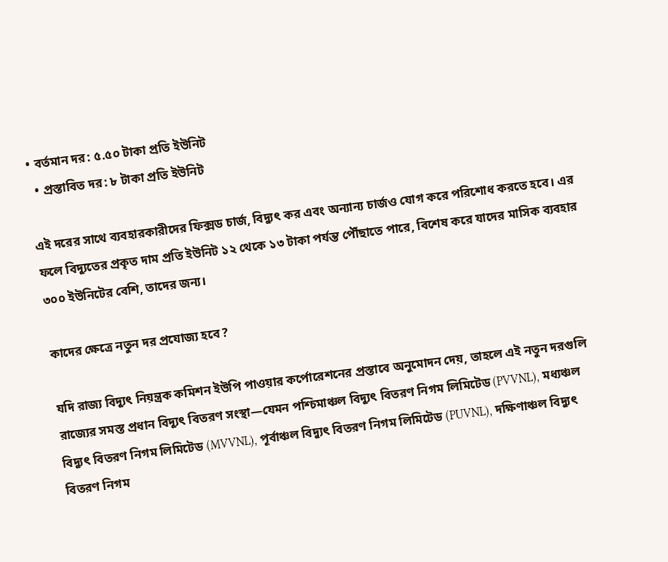• বর্তমান দর: ৫.৫০ টাকা প্রতি ইউনিট
  • প্রস্তাবিত দর: ৮ টাকা প্রতি ইউনিট

এই দরের সাথে ব্যবহারকারীদের ফিক্সড চার্জ, বিদ্যুৎ কর এবং অন্যান্য চার্জও যোগ করে পরিশোধ করতে হবে। এর ফলে বিদ্যুতের প্রকৃত দাম প্রতি ইউনিট ১২ থেকে ১৩ টাকা পর্যন্ত পৌঁছাতে পারে, বিশেষ করে যাদের মাসিক ব্যবহার ৩০০ ইউনিটের বেশি, তাদের জন্য।

কাদের ক্ষেত্রে নতুন দর প্রযোজ্য হবে?

যদি রাজ্য বিদ্যুৎ নিয়ন্ত্রক কমিশন ইউপি পাওয়ার কর্পোরেশনের প্রস্তাবে অনুমোদন দেয়, তাহলে এই নতুন দরগুলি রাজ্যের সমস্ত প্রধান বিদ্যুৎ বিতরণ সংস্থা—যেমন পশ্চিমাঞ্চল বিদ্যুৎ বিতরণ নিগম লিমিটেড (PVVNL), মধ্যঞ্চল বিদ্যুৎ বিতরণ নিগম লিমিটেড (MVVNL), পূর্বাঞ্চল বিদ্যুৎ বিতরণ নিগম লিমিটেড (PUVNL), দক্ষিণাঞ্চল বিদ্যুৎ বিতরণ নিগম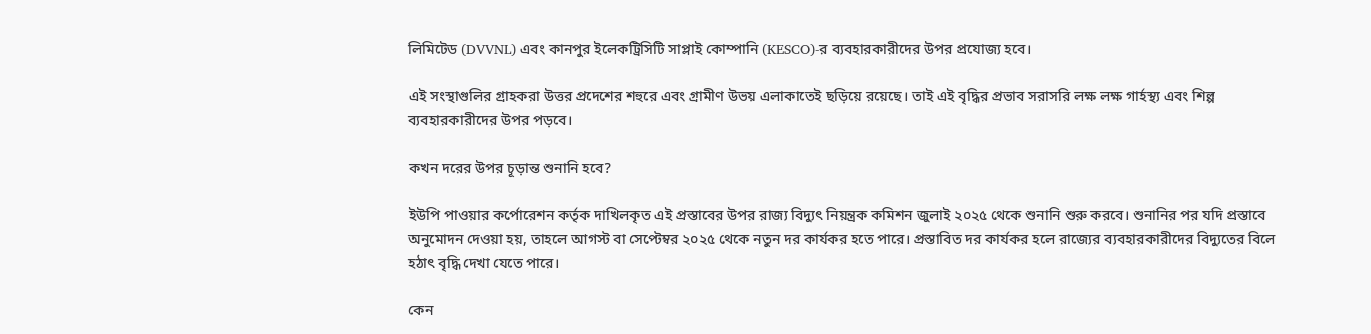লিমিটেড (DVVNL) এবং কানপুর ইলেকট্রিসিটি সাপ্লাই কোম্পানি (KESCO)-র ব্যবহারকারীদের উপর প্রযোজ্য হবে।

এই সংস্থাগুলির গ্রাহকরা উত্তর প্রদেশের শহুরে এবং গ্রামীণ উভয় এলাকাতেই ছড়িয়ে রয়েছে। তাই এই বৃদ্ধির প্রভাব সরাসরি লক্ষ লক্ষ গার্হস্থ্য এবং শিল্প ব্যবহারকারীদের উপর পড়বে।

কখন দরের উপর চূড়ান্ত শুনানি হবে?

ইউপি পাওয়ার কর্পোরেশন কর্তৃক দাখিলকৃত এই প্রস্তাবের উপর রাজ্য বিদ্যুৎ নিয়ন্ত্রক কমিশন জুলাই ২০২৫ থেকে শুনানি শুরু করবে। শুনানির পর যদি প্রস্তাবে অনুমোদন দেওয়া হয়, তাহলে আগস্ট বা সেপ্টেম্বর ২০২৫ থেকে নতুন দর কার্যকর হতে পারে। প্রস্তাবিত দর কার্যকর হলে রাজ্যের ব্যবহারকারীদের বিদ্যুতের বিলে হঠাৎ বৃদ্ধি দেখা যেতে পারে।

কেন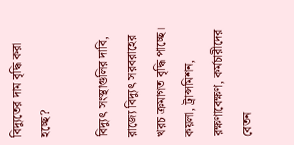বিদ্যুতের দাম বৃদ্ধি করা হচ্ছে?

বিদ্যুৎ সংস্থাগুলির দাবি, রাজ্যে বিদ্যুৎ সরবরাহের খরচ ক্রমাগত বৃদ্ধি পাচ্ছে। কয়লা, ট্রান্সমিশন, রক্ষণাবেক্ষণ, কর্মচারীদের বেতন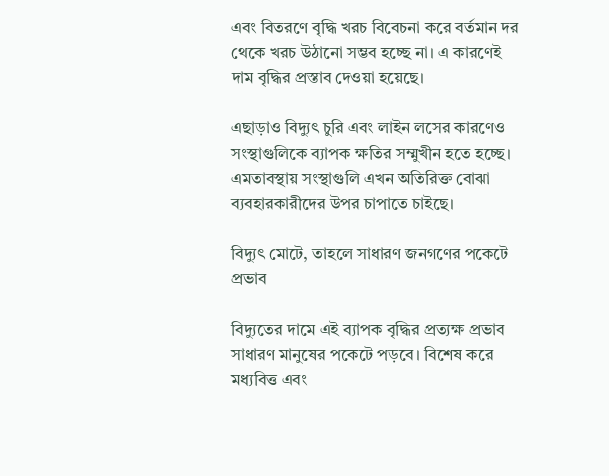এবং বিতরণে বৃদ্ধি খরচ বিবেচনা করে বর্তমান দর থেকে খরচ উঠানো সম্ভব হচ্ছে না। এ কারণেই দাম বৃদ্ধির প্রস্তাব দেওয়া হয়েছে।

এছাড়াও বিদ্যুৎ চুরি এবং লাইন লসের কারণেও সংস্থাগুলিকে ব্যাপক ক্ষতির সম্মুখীন হতে হচ্ছে। এমতাবস্থায় সংস্থাগুলি এখন অতিরিক্ত বোঝা ব্যবহারকারীদের উপর চাপাতে চাইছে।

বিদ্যুৎ মোটে, তাহলে সাধারণ জনগণের পকেটে প্রভাব

বিদ্যুতের দামে এই ব্যাপক বৃদ্ধির প্রত্যক্ষ প্রভাব সাধারণ মানুষের পকেটে পড়বে। বিশেষ করে মধ্যবিত্ত এবং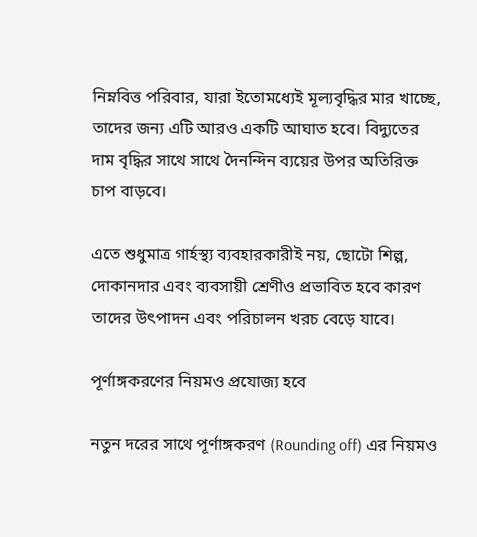নিম্নবিত্ত পরিবার, যারা ইতোমধ্যেই মূল্যবৃদ্ধির মার খাচ্ছে, তাদের জন্য এটি আরও একটি আঘাত হবে। বিদ্যুতের দাম বৃদ্ধির সাথে সাথে দৈনন্দিন ব্যয়ের উপর অতিরিক্ত চাপ বাড়বে।

এতে শুধুমাত্র গার্হস্থ্য ব্যবহারকারীই নয়, ছোটো শিল্প, দোকানদার এবং ব্যবসায়ী শ্রেণীও প্রভাবিত হবে কারণ তাদের উৎপাদন এবং পরিচালন খরচ বেড়ে যাবে।

পূর্ণাঙ্গকরণের নিয়মও প্রযোজ্য হবে

নতুন দরের সাথে পূর্ণাঙ্গকরণ (Rounding off) এর নিয়মও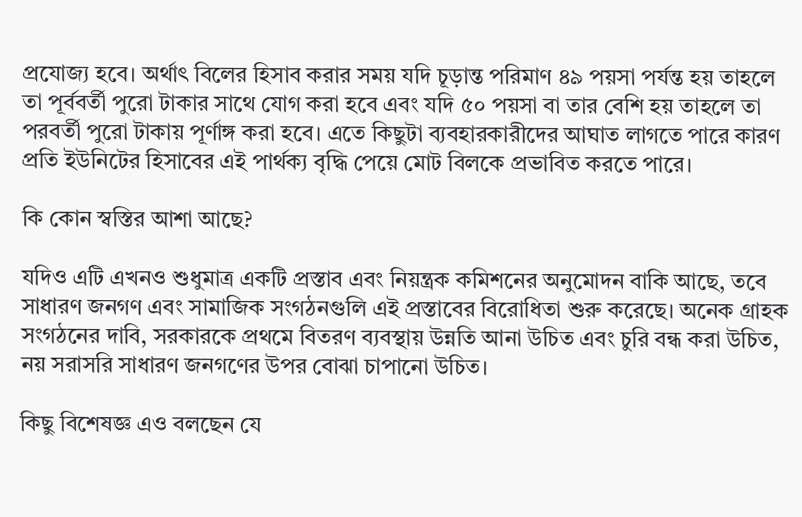প্রযোজ্য হবে। অর্থাৎ বিলের হিসাব করার সময় যদি চূড়ান্ত পরিমাণ ৪৯ পয়সা পর্যন্ত হয় তাহলে তা পূর্ববর্তী পুরো টাকার সাথে যোগ করা হবে এবং যদি ৫০ পয়সা বা তার বেশি হয় তাহলে তা পরবর্তী পুরো টাকায় পূর্ণাঙ্গ করা হবে। এতে কিছুটা ব্যবহারকারীদের আঘাত লাগতে পারে কারণ প্রতি ইউনিটের হিসাবের এই পার্থক্য বৃদ্ধি পেয়ে মোট বিলকে প্রভাবিত করতে পারে।

কি কোন স্বস্তির আশা আছে?

যদিও এটি এখনও শুধুমাত্র একটি প্রস্তাব এবং নিয়ন্ত্রক কমিশনের অনুমোদন বাকি আছে, তবে সাধারণ জনগণ এবং সামাজিক সংগঠনগুলি এই প্রস্তাবের বিরোধিতা শুরু করেছে। অনেক গ্রাহক সংগঠনের দাবি, সরকারকে প্রথমে বিতরণ ব্যবস্থায় উন্নতি আনা উচিত এবং চুরি বন্ধ করা উচিত, নয় সরাসরি সাধারণ জনগণের উপর বোঝা চাপানো উচিত।

কিছু বিশেষজ্ঞ এও বলছেন যে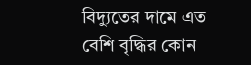বিদ্যুতের দামে এত বেশি বৃদ্ধির কোন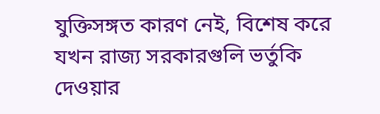যুক্তিসঙ্গত কারণ নেই, বিশেষ করে যখন রাজ্য সরকারগুলি ভর্তুকি দেওয়ার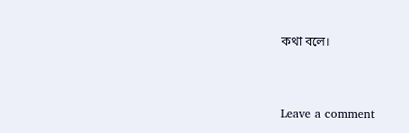কথা বলে।



Leave a comment